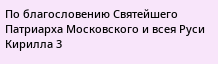По благословению Святейшего Патриарха Московского и всея Руси Кирилла 3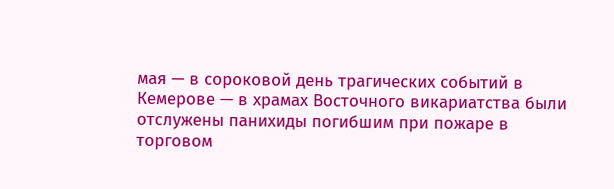мая — в сороковой день трагических событий в Кемерове — в храмах Восточного викариатства были отслужены панихиды погибшим при пожаре в торговом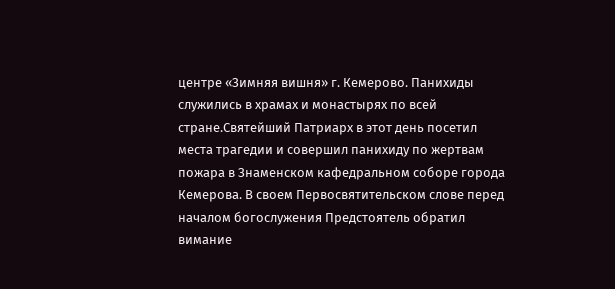центре «Зимняя вишня» г. Кемерово. Панихиды служились в храмах и монастырях по всей стране.Святейший Патриарх в этот день посетил места трагедии и совершил панихиду по жертвам пожара в Знаменском кафедральном соборе города Кемерова. В своем Первосвятительском слове перед началом богослужения Предстоятель обратил вимание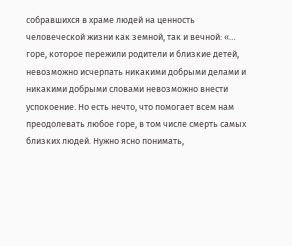собравшихся в храме людей на ценность человеческой жизни как земной, так и вечной: «… горе, которое пережили родители и близкие детей, невозможно исчерпать никакими добрыми делами и никакими добрыми словами невозможно внести успокоение. Но есть нечто, что помогает всем нам преодолевать любое горе, в том числе смерть самых близких людей. Нужно ясно понимать,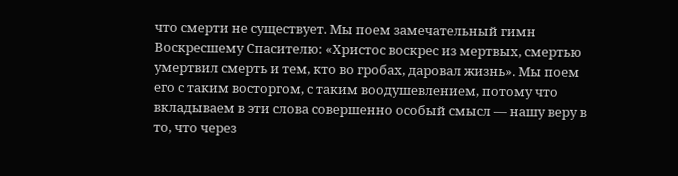что смерти не существует. Мы поем замечательный гимн Воскресшему Спасителю: «Христос воскрес из мертвых, смертью умертвил смерть и тем, кто во гробах, даровал жизнь». Мы поем его с таким восторгом, с таким воодушевлением, потому что вкладываем в эти слова совершенно особый смысл — нашу веру в то, что через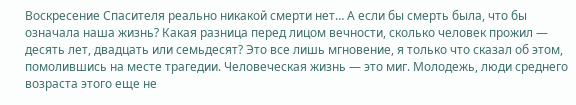Воскресение Спасителя реально никакой смерти нет… А если бы смерть была, что бы означала наша жизнь? Какая разница перед лицом вечности, сколько человек прожил — десять лет, двадцать или семьдесят? Это все лишь мгновение, я только что сказал об этом, помолившись на месте трагедии. Человеческая жизнь — это миг. Молодежь, люди среднего возраста этого еще не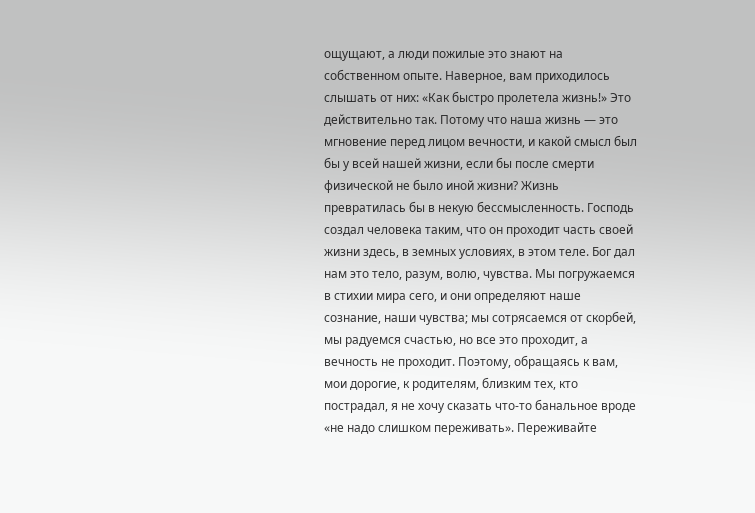ощущают, а люди пожилые это знают на собственном опыте. Наверное, вам приходилось слышать от них: «Как быстро пролетела жизнь!» Это действительно так. Потому что наша жизнь — это мгновение перед лицом вечности, и какой смысл был бы у всей нашей жизни, если бы после смерти физической не было иной жизни? Жизнь превратилась бы в некую бессмысленность. Господь создал человека таким, что он проходит часть своей жизни здесь, в земных условиях, в этом теле. Бог дал нам это тело, разум, волю, чувства. Мы погружаемся в стихии мира сего, и они определяют наше сознание, наши чувства; мы сотрясаемся от скорбей, мы радуемся счастью, но все это проходит, а вечность не проходит. Поэтому, обращаясь к вам, мои дорогие, к родителям, близким тех, кто пострадал, я не хочу сказать что-то банальное вроде «не надо слишком переживать». Переживайте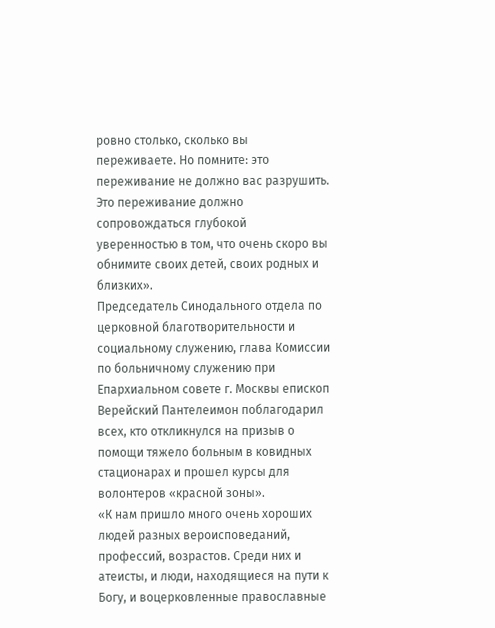ровно столько, сколько вы переживаете. Но помните: это переживание не должно вас разрушить. Это переживание должно сопровождаться глубокой уверенностью в том, что очень скоро вы обнимите своих детей, своих родных и близких».
Председатель Синодального отдела по церковной благотворительности и социальному служению, глава Комиссии по больничному служению при Епархиальном совете г. Москвы епископ Верейский Пантелеимон поблагодарил всех, кто откликнулся на призыв о помощи тяжело больным в ковидных стационарах и прошел курсы для волонтеров «красной зоны».
«К нам пришло много очень хороших людей разных вероисповеданий, профессий, возрастов. Среди них и атеисты, и люди, находящиеся на пути к Богу, и воцерковленные православные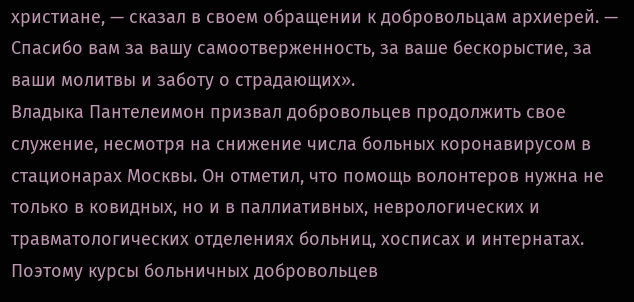христиане, — сказал в своем обращении к добровольцам архиерей. — Спасибо вам за вашу самоотверженность, за ваше бескорыстие, за ваши молитвы и заботу о страдающих».
Владыка Пантелеимон призвал добровольцев продолжить свое служение, несмотря на снижение числа больных коронавирусом в стационарах Москвы. Он отметил, что помощь волонтеров нужна не только в ковидных, но и в паллиативных, неврологических и травматологических отделениях больниц, хосписах и интернатах. Поэтому курсы больничных добровольцев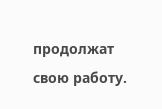продолжат свою работу.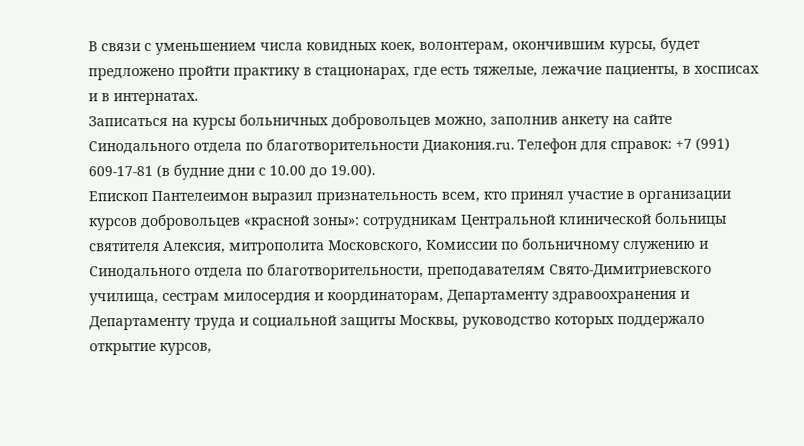В связи с уменьшением числа ковидных коек, волонтерам, окончившим курсы, будет предложено пройти практику в стационарах, где есть тяжелые, лежачие пациенты, в хосписах и в интернатах.
Записаться на курсы больничных добровольцев можно, заполнив анкету на сайте Синодального отдела по благотворительности Диакония.ru. Телефон для справок: +7 (991) 609-17-81 (в будние дни с 10.00 до 19.00).
Епископ Пантелеимон выразил признательность всем, кто принял участие в организации курсов добровольцев «красной зоны»: сотрудникам Центральной клинической больницы святителя Алексия, митрополита Московского, Комиссии по больничному служению и Синодального отдела по благотворительности, преподавателям Свято-Димитриевского училища, сестрам милосердия и координаторам, Департаменту здравоохранения и Департаменту труда и социальной защиты Москвы, руководство которых поддержало открытие курсов,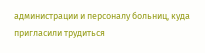администрации и персоналу больниц, куда пригласили трудиться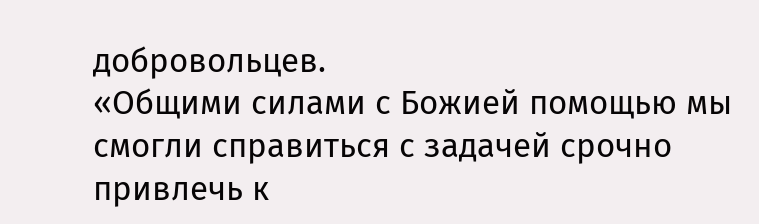добровольцев.
«Общими силами с Божией помощью мы смогли справиться с задачей срочно привлечь к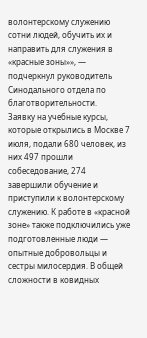волонтерскому служению сотни людей, обучить их и направить для служения в «красные зоны»», — подчеркнул руководитель Синодального отдела по благотворительности.
Заявку на учебные курсы, которые открылись в Москве 7 июля, подали 680 человек, из них 497 прошли собеседование, 274 завершили обучение и приступили к волонтерскому служению. К работе в «красной зоне» также подключились уже подготовленные люди — опытные добровольцы и сестры милосердия. В общей сложности в ковидных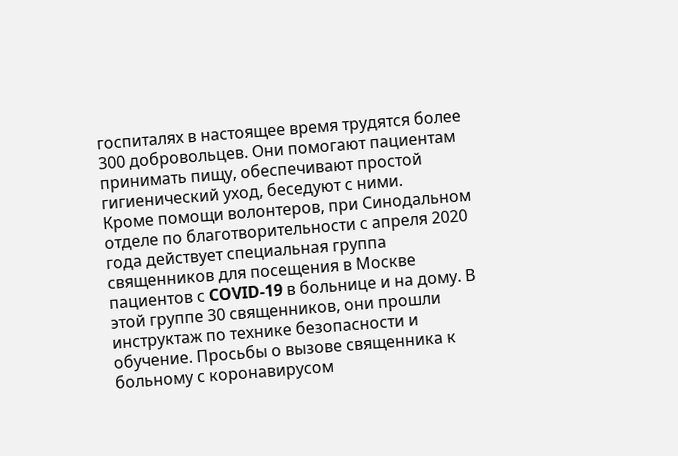госпиталях в настоящее время трудятся более 300 добровольцев. Они помогают пациентам принимать пищу, обеспечивают простой гигиенический уход, беседуют с ними.
Кроме помощи волонтеров, при Синодальном отделе по благотворительности с апреля 2020 года действует специальная группа священников для посещения в Москве пациентов с COVID-19 в больнице и на дому. В этой группе 30 священников, они прошли инструктаж по технике безопасности и обучение. Просьбы о вызове священника к больному с коронавирусом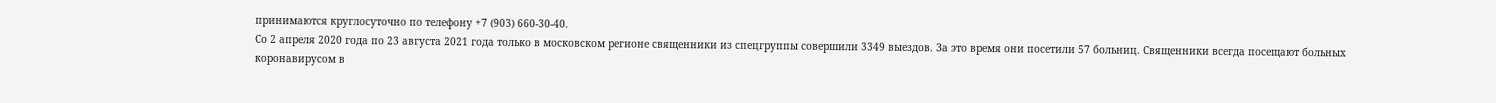принимаются круглосуточно по телефону +7 (903) 660-30-40.
Со 2 апреля 2020 года по 23 августа 2021 года только в московском регионе священники из спецгруппы совершили 3349 выездов. За это время они посетили 57 больниц. Священники всегда посещают больных коронавирусом в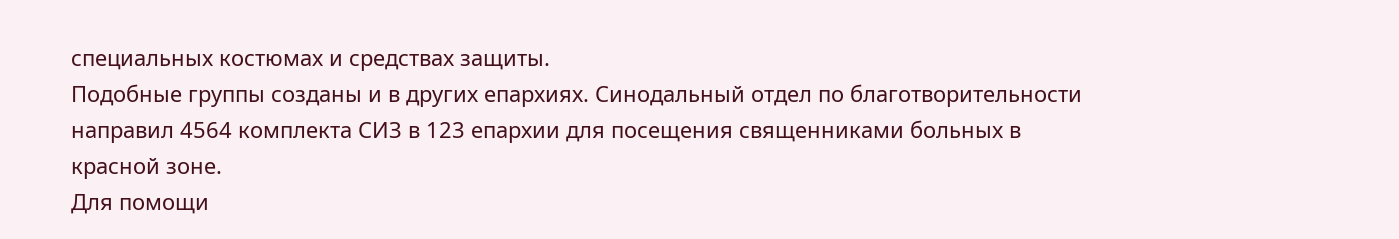специальных костюмах и средствах защиты.
Подобные группы созданы и в других епархиях. Синодальный отдел по благотворительности направил 4564 комплекта СИЗ в 123 епархии для посещения священниками больных в красной зоне.
Для помощи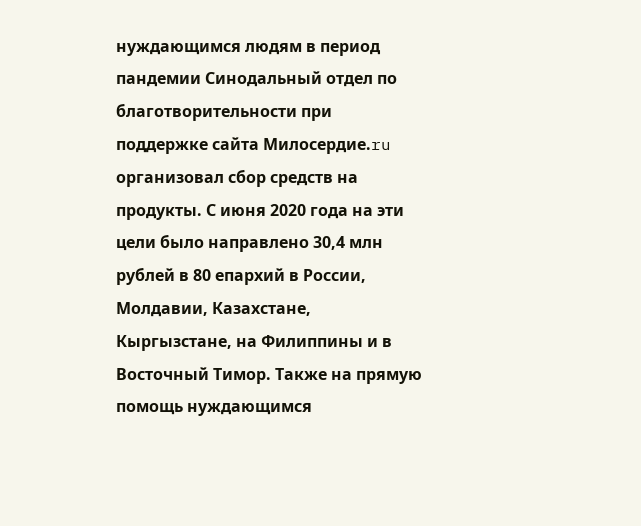нуждающимся людям в период пандемии Синодальный отдел по благотворительности при поддержке сайта Милосердие.ru организовал сбор средств на продукты. С июня 2020 года на эти цели было направлено 30,4 млн рублей в 80 епархий в России, Молдавии, Казахстане, Кыргызстане, на Филиппины и в Восточный Тимор. Также на прямую помощь нуждающимся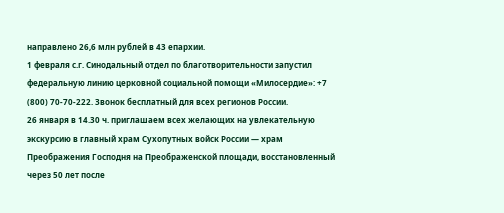направлено 26,6 млн рублей в 43 епархии.
1 февраля с.г. Синодальный отдел по благотворительности запустил федеральную линию церковной социальной помощи «Милосердие»: +7 (800) 70-70-222. Звонок бесплатный для всех регионов России.
26 января в 14.30 ч. приглашаем всех желающих на увлекательную экскурсию в главный храм Сухопутных войск России — храм Преображения Господня на Преображенской площади, восстановленный через 50 лет после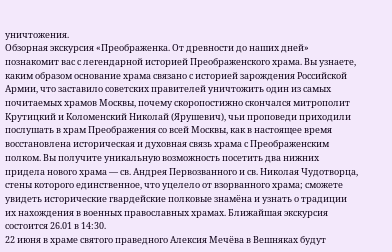уничтожения.
Обзорная экскурсия «Преображенка. От древности до наших дней» познакомит вас с легендарной историей Преображенского храма. Вы узнаете, каким образом основание храма связано с историей зарождения Российской Армии, что заставило советских правителей уничтожить один из самых почитаемых храмов Москвы, почему скоропостижно скончался митрополит Крутицкий и Коломенский Николай (Ярушевич), чьи проповеди приходили послушать в храм Преображения со всей Москвы, как в настоящее время восстановлена историческая и духовная связь храма с Преображенским полком. Вы получите уникальную возможность посетить два нижних придела нового храма — св. Андрея Первозванного и св. Николая Чудотворца, стены которого единственное, что уцелело от взорванного храма; сможете увидеть исторические гвардейские полковые знамёна и узнать о традиции их нахождения в военных православных храмах. Ближайшая экскурсия состоится 26.01 в 14:30.
22 июня в храме святого праведного Алексия Мечёва в Вешняках будут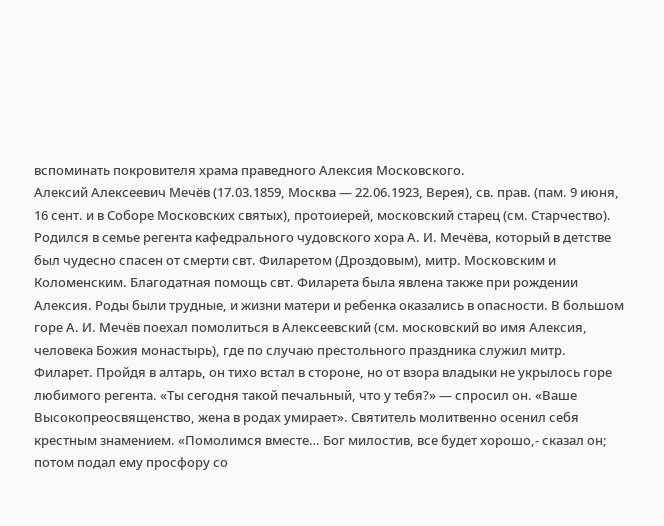вспоминать покровителя храма праведного Алексия Московского.
Алексий Алексеевич Мечёв (17.03.1859, Москва — 22.06.1923, Верея), св. прав. (пам. 9 июня, 16 сент. и в Соборе Московских святых), протоиерей, московский старец (см. Старчество). Родился в семье регента кафедрального чудовского хора А. И. Мечёва, который в детстве был чудесно спасен от смерти свт. Филаретом (Дроздовым), митр. Московским и Коломенским. Благодатная помощь свт. Филарета была явлена также при рождении Алексия. Роды были трудные, и жизни матери и ребенка оказались в опасности. В большом горе А. И. Мечёв поехал помолиться в Алексеевский (см. московский во имя Алексия, человека Божия монастырь), где по случаю престольного праздника служил митр. Филарет. Пройдя в алтарь, он тихо встал в стороне, но от взора владыки не укрылось горе любимого регента. «Ты сегодня такой печальный, что у тебя?» — спросил он. «Ваше Высокопреосвященство, жена в родах умирает». Святитель молитвенно осенил себя крестным знамением. «Помолимся вместе… Бог милостив, все будет хорошо,- сказал он; потом подал ему просфору со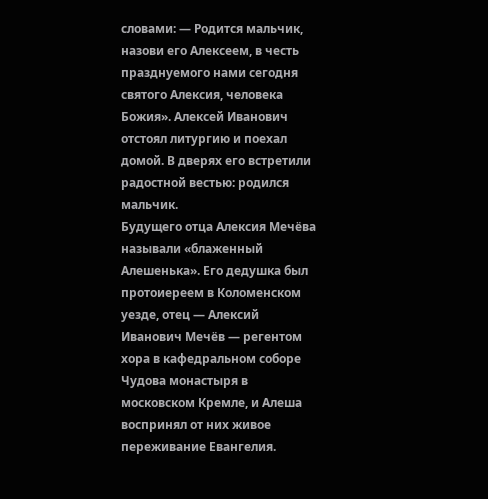словами: — Родится мальчик, назови его Алексеем, в честь празднуемого нами сегодня святого Алексия, человека Божия». Алексей Иванович отстоял литургию и поехал домой. В дверях его встретили радостной вестью: родился мальчик.
Будущего отца Алексия Мечёва называли «блаженный Алешенька». Его дедушка был протоиереем в Коломенском уезде, отец — Алексий Иванович Мечёв — регентом хора в кафедральном соборе Чудова монастыря в московском Кремле, и Алеша воспринял от них живое переживание Евангелия.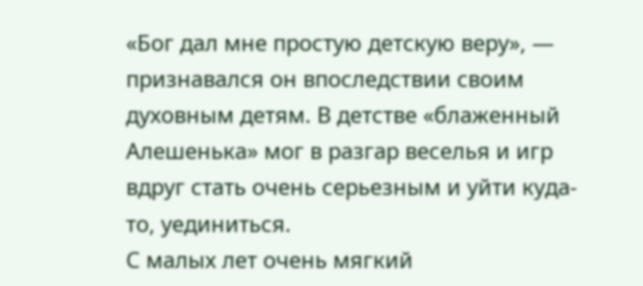«Бог дал мне простую детскую веру», — признавался он впоследствии своим духовным детям. В детстве «блаженный Алешенька» мог в разгар веселья и игр вдруг стать очень серьезным и уйти куда-то, уединиться.
С малых лет очень мягкий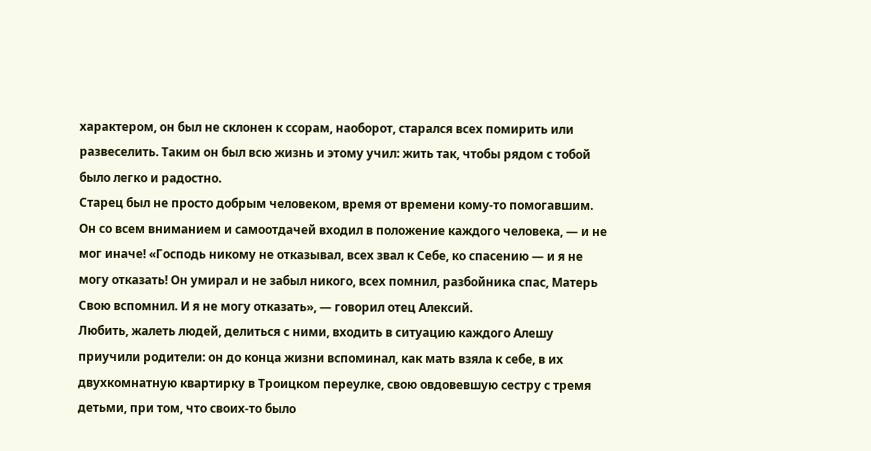характером, он был не склонен к ссорам, наоборот, старался всех помирить или развеселить. Таким он был всю жизнь и этому учил: жить так, чтобы рядом с тобой было легко и радостно.
Старец был не просто добрым человеком, время от времени кому-то помогавшим. Он со всем вниманием и самоотдачей входил в положение каждого человека, — и не мог иначе! «Господь никому не отказывал, всех звал к Себе, ко спасению — и я не могу отказать! Он умирал и не забыл никого, всех помнил, разбойника спас, Матерь Свою вспомнил. И я не могу отказать», — говорил отец Алексий.
Любить, жалеть людей, делиться с ними, входить в ситуацию каждого Алешу приучили родители: он до конца жизни вспоминал, как мать взяла к себе, в их двухкомнатную квартирку в Троицком переулке, свою овдовевшую сестру с тремя детьми, при том, что своих-то было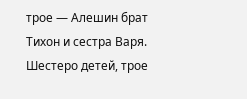трое — Алешин брат Тихон и сестра Варя. Шестеро детей, трое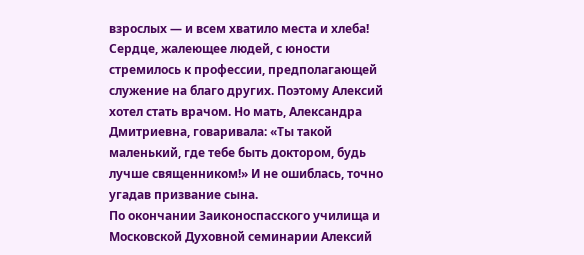взрослых — и всем хватило места и хлеба!
Сердце, жалеющее людей, с юности стремилось к профессии, предполагающей служение на благо других. Поэтому Алексий хотел стать врачом. Но мать, Александра Дмитриевна, говаривала: «Ты такой маленький, где тебе быть доктором, будь лучше священником!» И не ошиблась, точно угадав призвание сына.
По окончании Заиконоспасского училища и Московской Духовной семинарии Алексий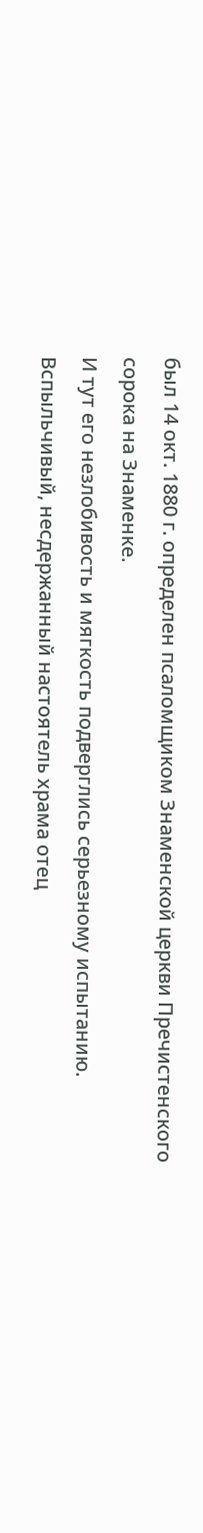был 14 окт. 1880 г. определен псаломщиком Знаменской церкви Пречистенского сорока на Знаменке.
И тут его незлобивость и мягкость подверглись серьезному испытанию. Вспыльчивый, несдержанный настоятель храма отец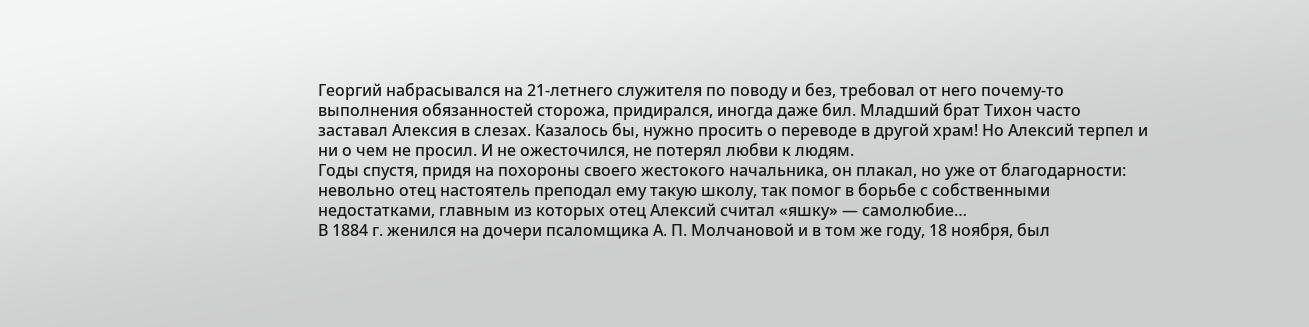Георгий набрасывался на 21-летнего служителя по поводу и без, требовал от него почему-то выполнения обязанностей сторожа, придирался, иногда даже бил. Младший брат Тихон часто заставал Алексия в слезах. Казалось бы, нужно просить о переводе в другой храм! Но Алексий терпел и ни о чем не просил. И не ожесточился, не потерял любви к людям.
Годы спустя, придя на похороны своего жестокого начальника, он плакал, но уже от благодарности: невольно отец настоятель преподал ему такую школу, так помог в борьбе с собственными недостатками, главным из которых отец Алексий считал «яшку» — самолюбие…
В 1884 г. женился на дочери псаломщика А. П. Молчановой и в том же году, 18 ноября, был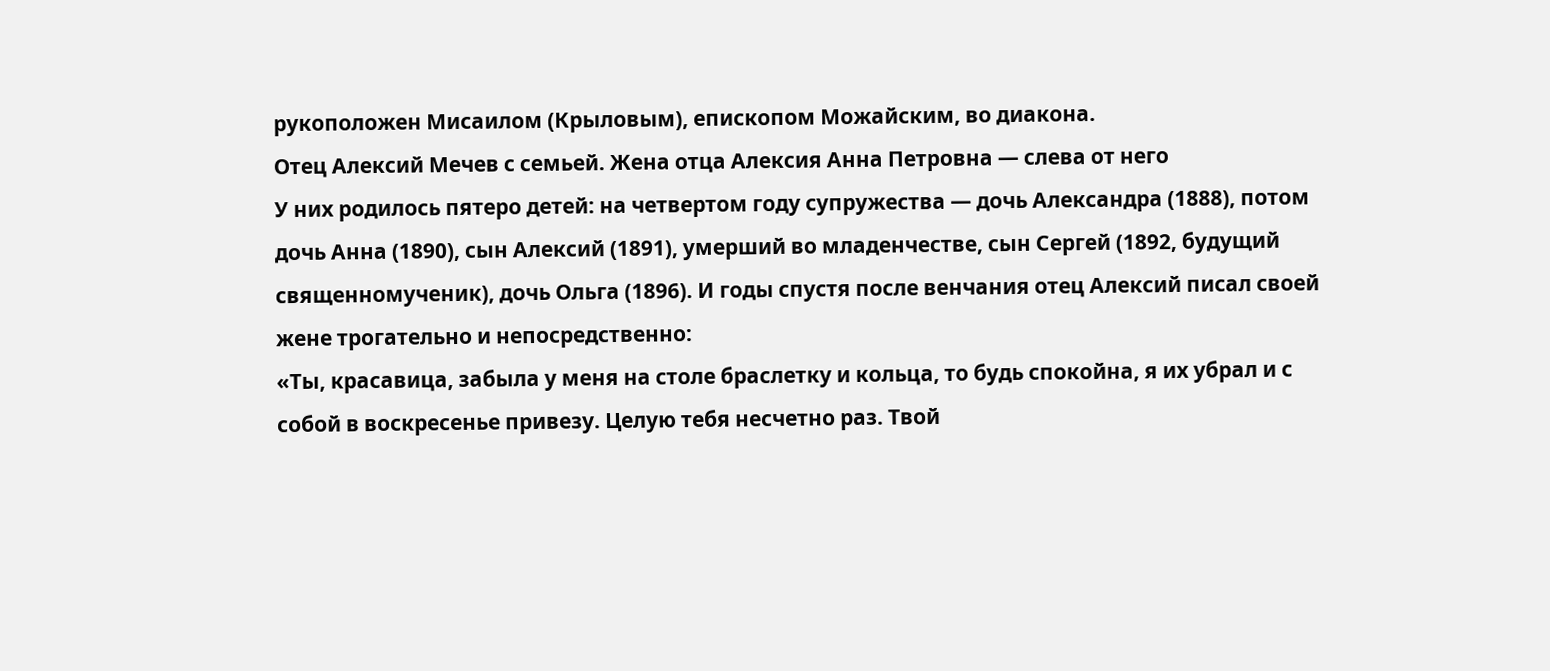рукоположен Мисаилом (Крыловым), епископом Можайским, во диакона.
Отец Алексий Мечев с семьей. Жена отца Алексия Анна Петровна — слева от него
У них родилось пятеро детей: на четвертом году супружества — дочь Александра (1888), потом дочь Анна (1890), сын Алексий (1891), умерший во младенчестве, сын Сергей (1892, будущий священномученик), дочь Ольга (1896). И годы спустя после венчания отец Алексий писал своей жене трогательно и непосредственно:
«Ты, красавица, забыла у меня на столе браслетку и кольца, то будь спокойна, я их убрал и с собой в воскресенье привезу. Целую тебя несчетно раз. Твой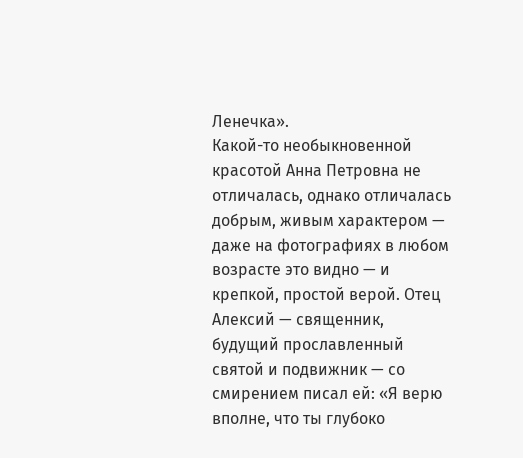Ленечка».
Какой-то необыкновенной красотой Анна Петровна не отличалась, однако отличалась добрым, живым характером — даже на фотографиях в любом возрасте это видно — и крепкой, простой верой. Отец Алексий — священник, будущий прославленный святой и подвижник — со смирением писал ей: «Я верю вполне, что ты глубоко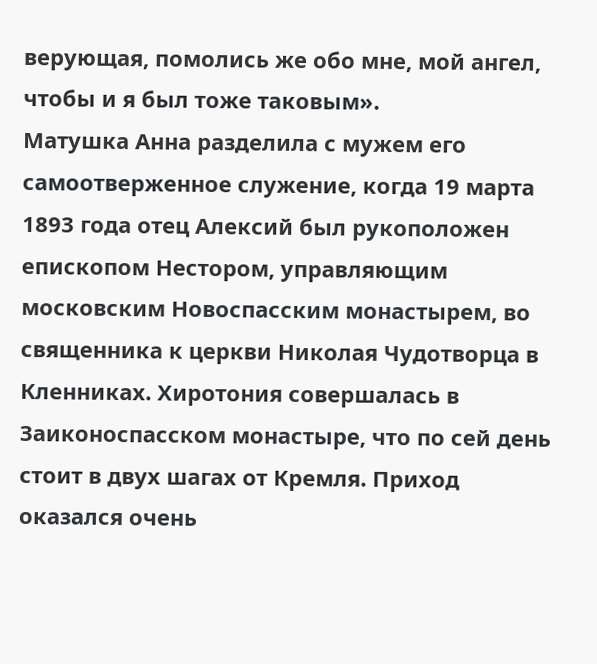верующая, помолись же обо мне, мой ангел, чтобы и я был тоже таковым».
Матушка Анна разделила с мужем его самоотверженное служение, когда 19 марта 1893 года отец Алексий был рукоположен епископом Нестором, управляющим московским Новоспасским монастырем, во священника к церкви Николая Чудотворца в Кленниках. Хиротония совершалась в Заиконоспасском монастыре, что по сей день стоит в двух шагах от Кремля. Приход оказался очень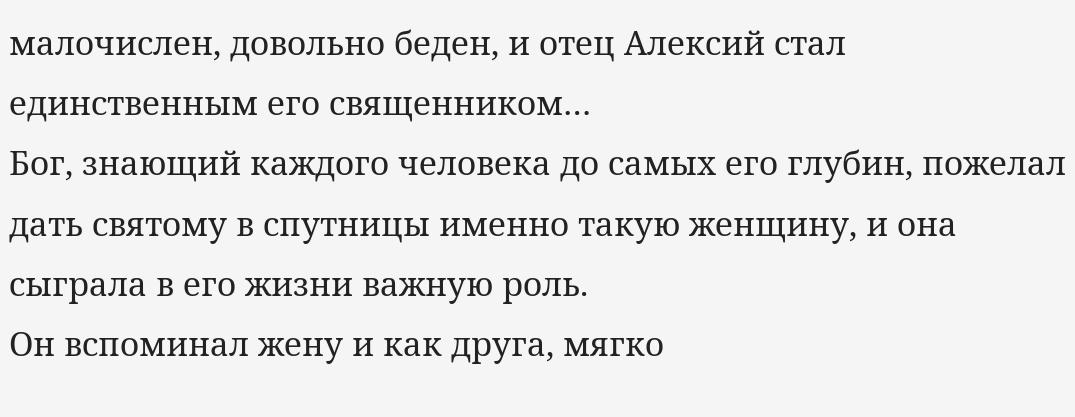малочислен, довольно беден, и отец Алексий стал единственным его священником…
Бог, знающий каждого человека до самых его глубин, пожелал дать святому в спутницы именно такую женщину, и она сыграла в его жизни важную роль.
Он вспоминал жену и как друга, мягко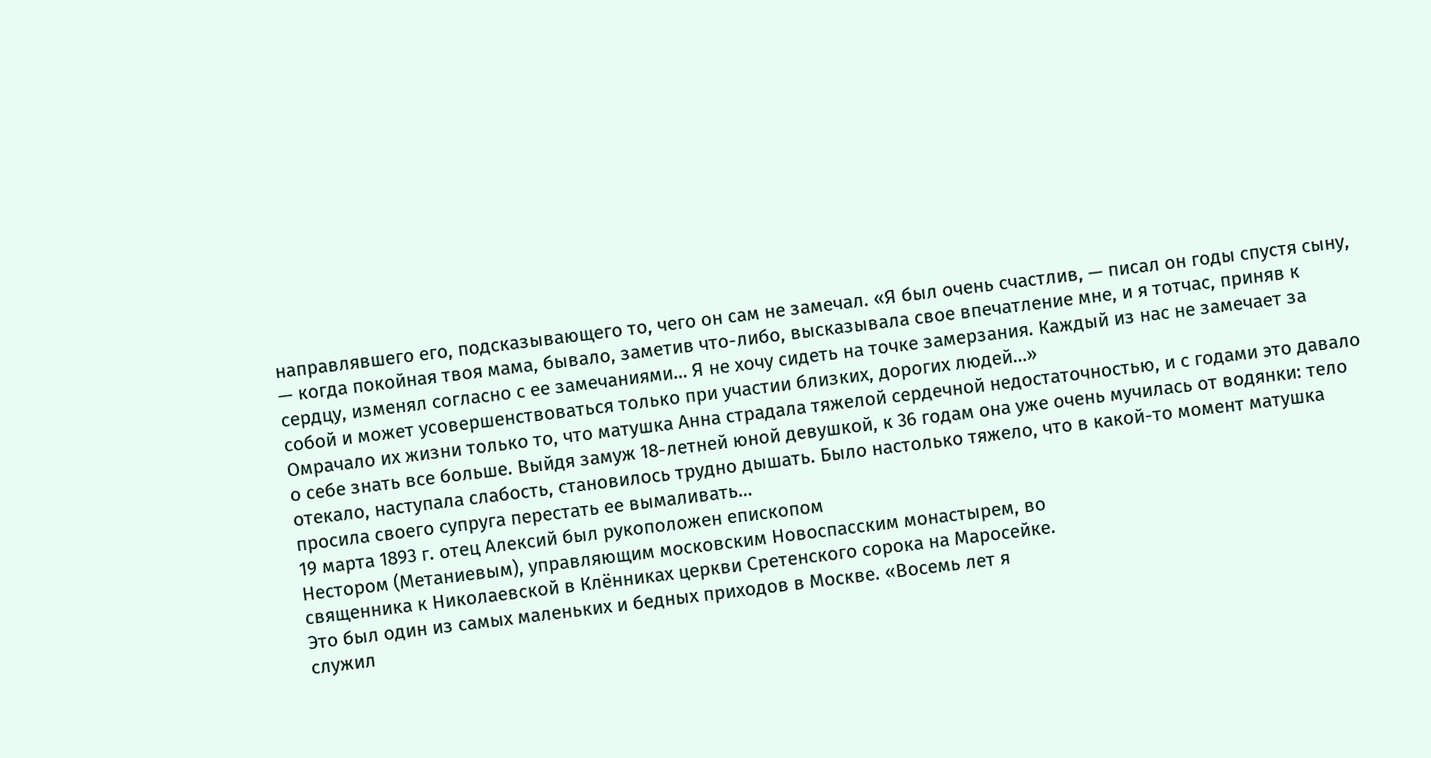направлявшего его, подсказывающего то, чего он сам не замечал. «Я был очень счастлив, — писал он годы спустя сыну, — когда покойная твоя мама, бывало, заметив что-либо, высказывала свое впечатление мне, и я тотчас, приняв к сердцу, изменял согласно с ее замечаниями… Я не хочу сидеть на точке замерзания. Каждый из нас не замечает за собой и может усовершенствоваться только при участии близких, дорогих людей…»
Омрачало их жизни только то, что матушка Анна страдала тяжелой сердечной недостаточностью, и с годами это давало о себе знать все больше. Выйдя замуж 18-летней юной девушкой, к 36 годам она уже очень мучилась от водянки: тело отекало, наступала слабость, становилось трудно дышать. Было настолько тяжело, что в какой-то момент матушка просила своего супруга перестать ее вымаливать…
19 марта 1893 г. отец Алексий был рукоположен епископом
Нестором (Метаниевым), управляющим московским Новоспасским монастырем, во
священника к Николаевской в Клённиках церкви Сретенского сорока на Маросейке.
Это был один из самых маленьких и бедных приходов в Москве. «Восемь лет я
служил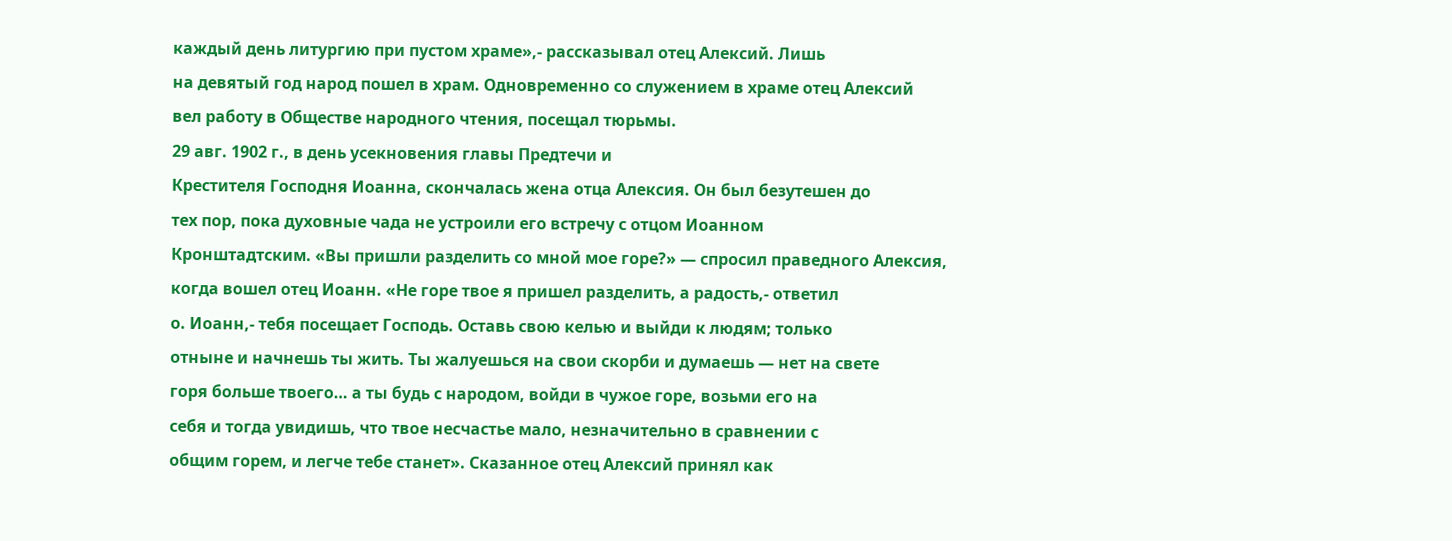каждый день литургию при пустом храме»,- рассказывал отец Алексий. Лишь
на девятый год народ пошел в храм. Одновременно со служением в храме отец Алексий
вел работу в Обществе народного чтения, посещал тюрьмы.
29 авг. 1902 г., в день усекновения главы Предтечи и
Крестителя Господня Иоанна, скончалась жена отца Алексия. Он был безутешен до
тех пор, пока духовные чада не устроили его встречу с отцом Иоанном
Кронштадтским. «Вы пришли разделить со мной мое горе?» — спросил праведного Алексия,
когда вошел отец Иоанн. «Не горе твое я пришел разделить, а радость,- ответил
о. Иоанн,- тебя посещает Господь. Оставь свою келью и выйди к людям; только
отныне и начнешь ты жить. Ты жалуешься на свои скорби и думаешь — нет на свете
горя больше твоего… а ты будь с народом, войди в чужое горе, возьми его на
себя и тогда увидишь, что твое несчастье мало, незначительно в сравнении с
общим горем, и легче тебе станет». Сказанное отец Алексий принял как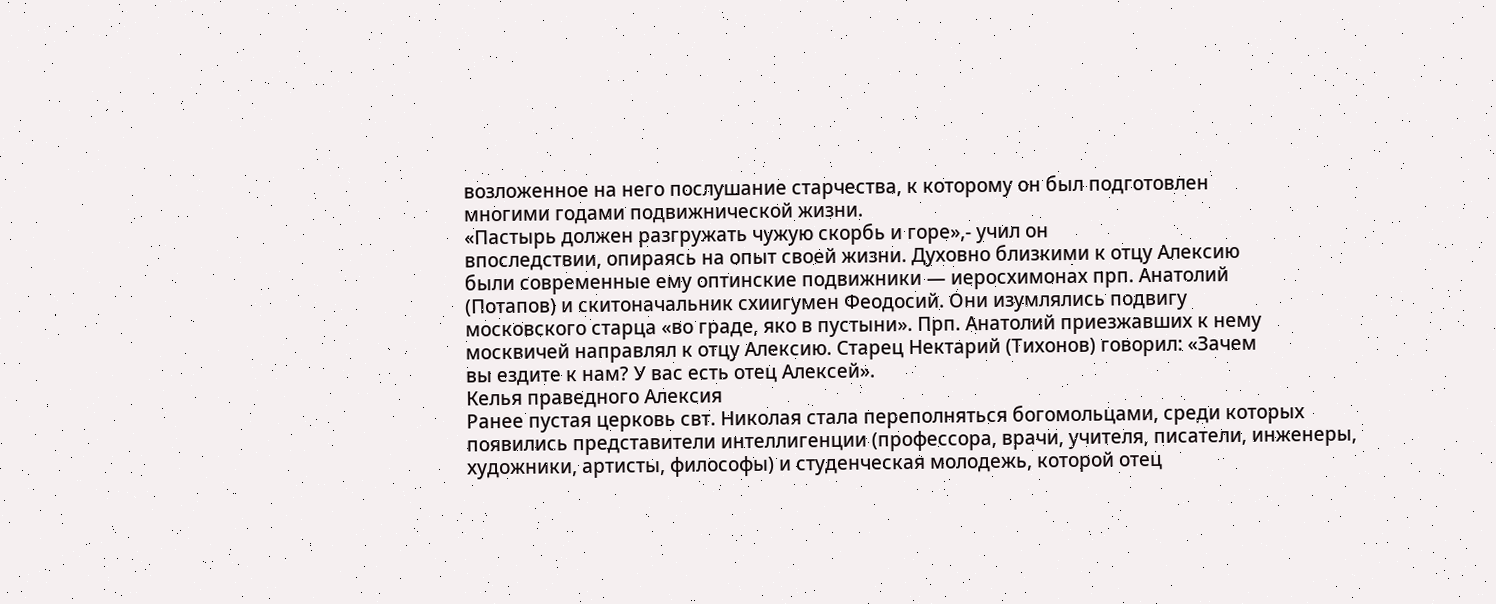возложенное на него послушание старчества, к которому он был подготовлен
многими годами подвижнической жизни.
«Пастырь должен разгружать чужую скорбь и горе»,- учил он
впоследствии, опираясь на опыт своей жизни. Духовно близкими к отцу Алексию
были современные ему оптинские подвижники — иеросхимонах прп. Анатолий
(Потапов) и скитоначальник схиигумен Феодосий. Они изумлялись подвигу
московского старца «во граде, яко в пустыни». Прп. Анатолий приезжавших к нему
москвичей направлял к отцу Алексию. Старец Нектарий (Тихонов) говорил: «Зачем
вы ездите к нам? У вас есть отец Алексей».
Келья праведного Алексия
Ранее пустая церковь свт. Николая стала переполняться богомольцами, среди которых появились представители интеллигенции (профессора, врачи, учителя, писатели, инженеры, художники, артисты, философы) и студенческая молодежь, которой отец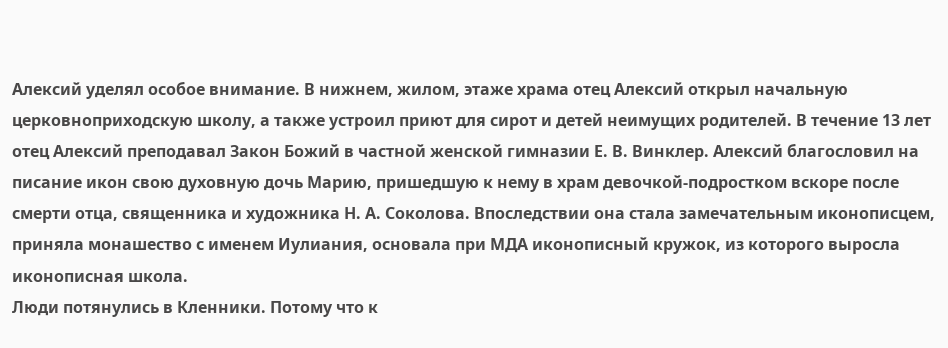Алексий уделял особое внимание. В нижнем, жилом, этаже храма отец Алексий открыл начальную церковноприходскую школу, а также устроил приют для сирот и детей неимущих родителей. В течение 13 лет отец Алексий преподавал Закон Божий в частной женской гимназии Е. В. Винклер. Алексий благословил на писание икон свою духовную дочь Марию, пришедшую к нему в храм девочкой-подростком вскоре после смерти отца, священника и художника Н. А. Соколова. Впоследствии она стала замечательным иконописцем, приняла монашество с именем Иулиания, основала при МДА иконописный кружок, из которого выросла иконописная школа.
Люди потянулись в Кленники. Потому что к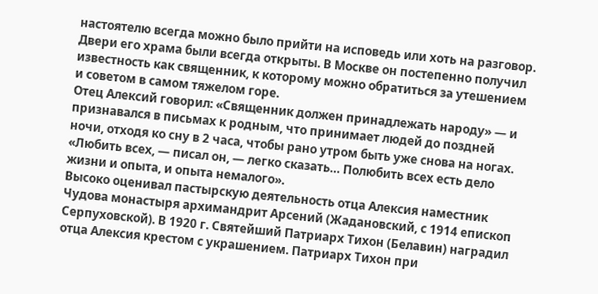настоятелю всегда можно было прийти на исповедь или хоть на разговор. Двери его храма были всегда открыты. В Москве он постепенно получил известность как священник, к которому можно обратиться за утешением и советом в самом тяжелом горе.
Отец Алексий говорил: «Священник должен принадлежать народу» — и признавался в письмах к родным, что принимает людей до поздней ночи, отходя ко сну в 2 часа, чтобы рано утром быть уже снова на ногах.
«Любить всех, — писал он, — легко сказать… Полюбить всех есть дело жизни и опыта, и опыта немалого».
Высоко оценивал пастырскую деятельность отца Алексия наместник Чудова монастыря архимандрит Арсений (Жадановский, с 1914 епископ Серпуховской). В 1920 г. Святейший Патриарх Тихон (Белавин) наградил отца Алексия крестом с украшением. Патриарх Тихон при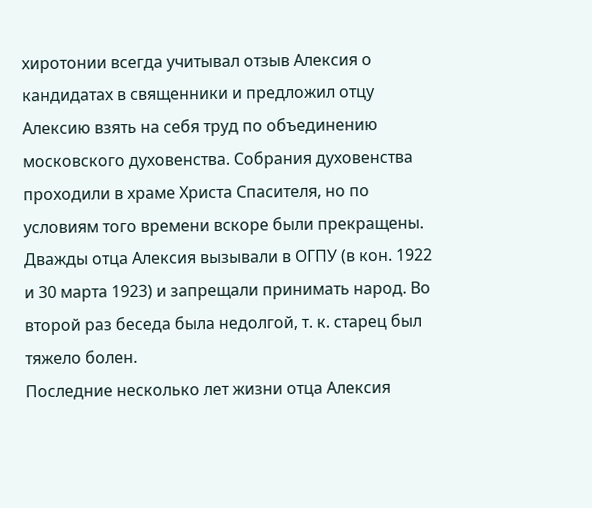хиротонии всегда учитывал отзыв Алексия о кандидатах в священники и предложил отцу Алексию взять на себя труд по объединению московского духовенства. Собрания духовенства проходили в храме Христа Спасителя, но по условиям того времени вскоре были прекращены. Дважды отца Алексия вызывали в ОГПУ (в кон. 1922 и 30 марта 1923) и запрещали принимать народ. Во второй раз беседа была недолгой, т. к. старец был тяжело болен.
Последние несколько лет жизни отца Алексия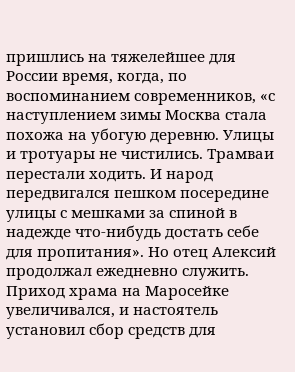пришлись на тяжелейшее для России время, когда, по воспоминанием современников, «с наступлением зимы Москва стала похожа на убогую деревню. Улицы и тротуары не чистились. Трамваи перестали ходить. И народ передвигался пешком посередине улицы с мешками за спиной в надежде что-нибудь достать себе для пропитания». Но отец Алексий продолжал ежедневно служить. Приход храма на Маросейке увеличивался, и настоятель установил сбор средств для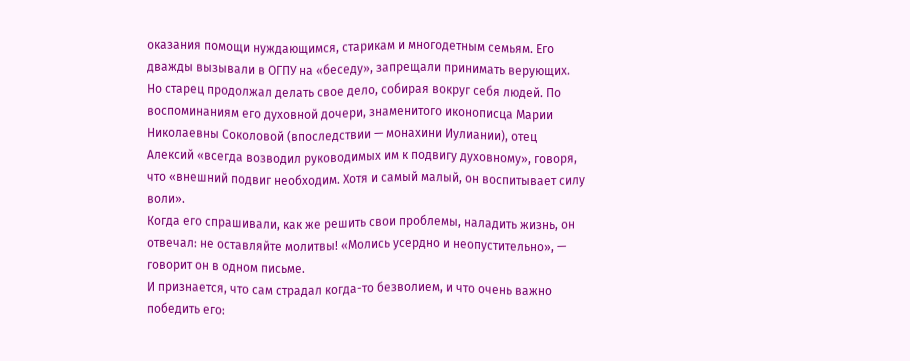оказания помощи нуждающимся, старикам и многодетным семьям. Его дважды вызывали в ОГПУ на «беседу», запрещали принимать верующих. Но старец продолжал делать свое дело, собирая вокруг себя людей. По воспоминаниям его духовной дочери, знаменитого иконописца Марии Николаевны Соколовой (впоследствии — монахини Иулиании), отец Алексий «всегда возводил руководимых им к подвигу духовному», говоря, что «внешний подвиг необходим. Хотя и самый малый, он воспитывает силу воли».
Когда его спрашивали, как же решить свои проблемы, наладить жизнь, он отвечал: не оставляйте молитвы! «Молись усердно и неопустительно», — говорит он в одном письме.
И признается, что сам страдал когда-то безволием, и что очень важно победить его: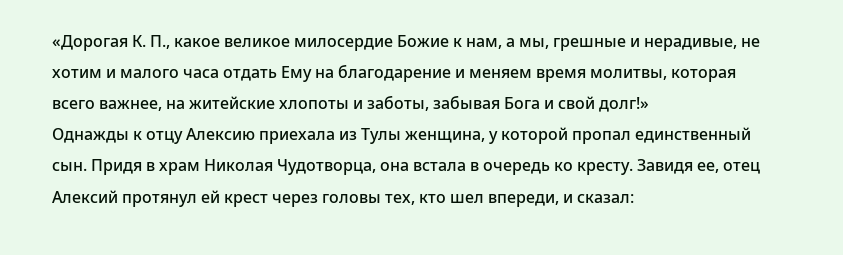«Дорогая К. П., какое великое милосердие Божие к нам, а мы, грешные и нерадивые, не хотим и малого часа отдать Ему на благодарение и меняем время молитвы, которая всего важнее, на житейские хлопоты и заботы, забывая Бога и свой долг!»
Однажды к отцу Алексию приехала из Тулы женщина, у которой пропал единственный сын. Придя в храм Николая Чудотворца, она встала в очередь ко кресту. Завидя ее, отец Алексий протянул ей крест через головы тех, кто шел впереди, и сказал: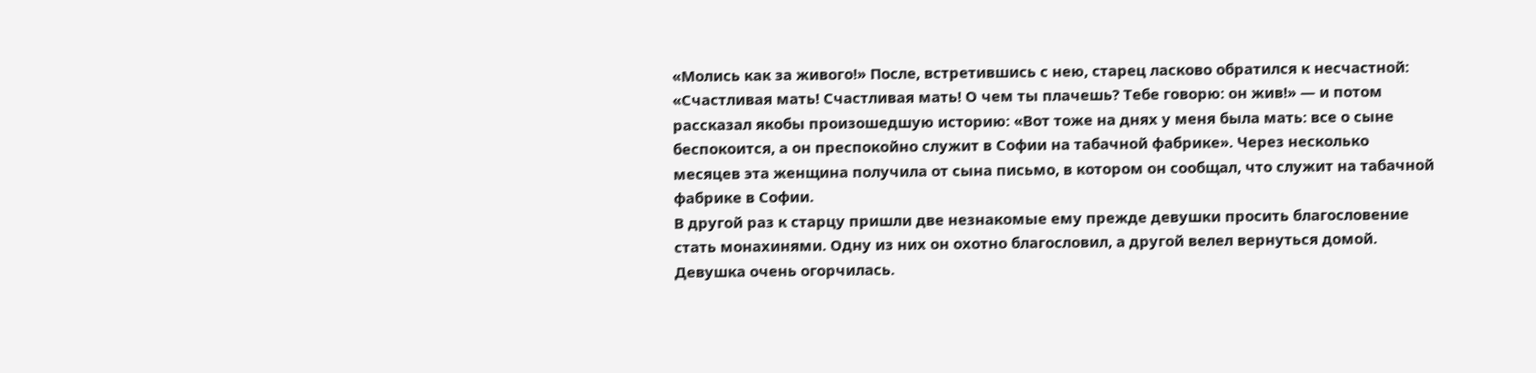«Молись как за живого!» После, встретившись с нею, старец ласково обратился к несчастной: «Счастливая мать! Счастливая мать! О чем ты плачешь? Тебе говорю: он жив!» — и потом рассказал якобы произошедшую историю: «Вот тоже на днях у меня была мать: все о сыне беспокоится, а он преспокойно служит в Софии на табачной фабрике». Через несколько месяцев эта женщина получила от сына письмо, в котором он сообщал, что служит на табачной фабрике в Софии.
В другой раз к старцу пришли две незнакомые ему прежде девушки просить благословение стать монахинями. Одну из них он охотно благословил, а другой велел вернуться домой. Девушка очень огорчилась.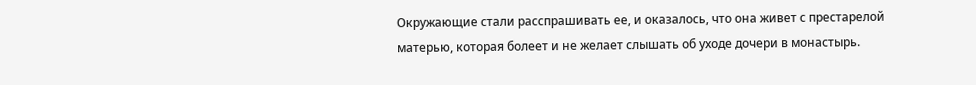Окружающие стали расспрашивать ее, и оказалось, что она живет с престарелой матерью, которая болеет и не желает слышать об уходе дочери в монастырь.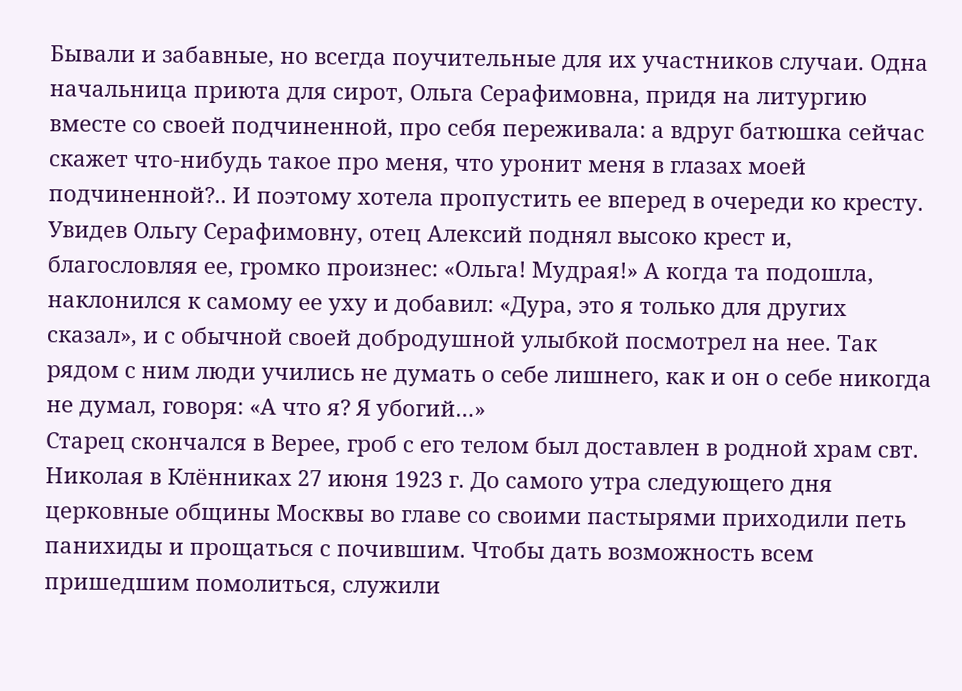Бывали и забавные, но всегда поучительные для их участников случаи. Одна начальница приюта для сирот, Ольга Серафимовна, придя на литургию вместе со своей подчиненной, про себя переживала: а вдруг батюшка сейчас скажет что-нибудь такое про меня, что уронит меня в глазах моей подчиненной?.. И поэтому хотела пропустить ее вперед в очереди ко кресту. Увидев Ольгу Серафимовну, отец Алексий поднял высоко крест и, благословляя ее, громко произнес: «Ольга! Мудрая!» А когда та подошла, наклонился к самому ее уху и добавил: «Дура, это я только для других сказал», и с обычной своей добродушной улыбкой посмотрел на нее. Так рядом с ним люди учились не думать о себе лишнего, как и он о себе никогда не думал, говоря: «А что я? Я убогий…»
Старец скончался в Верее, гроб с его телом был доставлен в родной храм свт. Николая в Клённиках 27 июня 1923 г. До самого утра следующего дня церковные общины Москвы во главе со своими пастырями приходили петь панихиды и прощаться с почившим. Чтобы дать возможность всем пришедшим помолиться, служили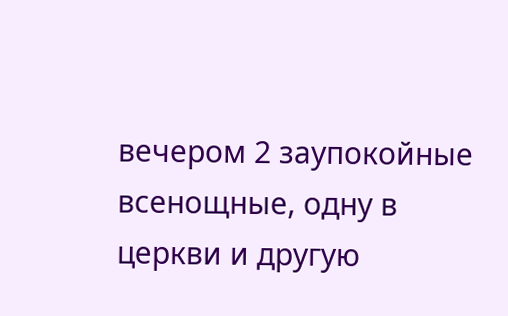вечером 2 заупокойные всенощные, одну в церкви и другую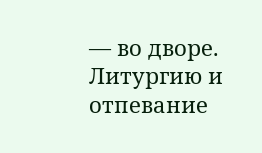— во дворе. Литургию и отпевание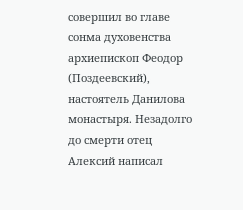совершил во главе сонма духовенства архиепископ Феодор (Поздеевский), настоятель Данилова монастыря. Незадолго до смерти отец Алексий написал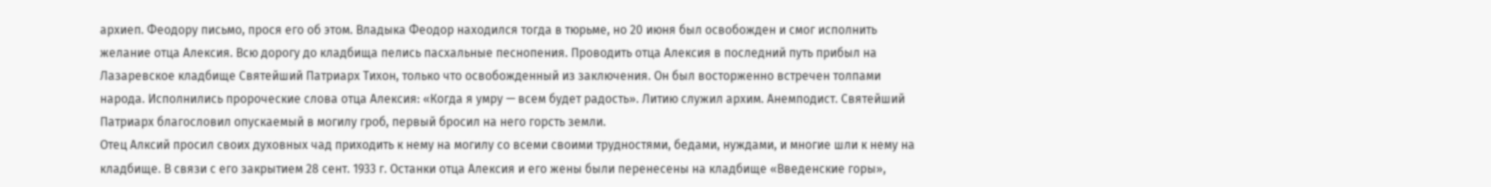архиеп. Феодору письмо, прося его об этом. Владыка Феодор находился тогда в тюрьме, но 20 июня был освобожден и смог исполнить желание отца Алексия. Всю дорогу до кладбища пелись пасхальные песнопения. Проводить отца Алексия в последний путь прибыл на Лазаревское кладбище Святейший Патриарх Тихон, только что освобожденный из заключения. Он был восторженно встречен толпами народа. Исполнились пророческие слова отца Алексия: «Когда я умру — всем будет радость». Литию служил архим. Анемподист. Святейший Патриарх благословил опускаемый в могилу гроб, первый бросил на него горсть земли.
Отец Алксий просил своих духовных чад приходить к нему на могилу со всеми своими трудностями, бедами, нуждами, и многие шли к нему на кладбище. В связи с его закрытием 28 сент. 1933 г. Останки отца Алексия и его жены были перенесены на кладбище «Введенские горы»,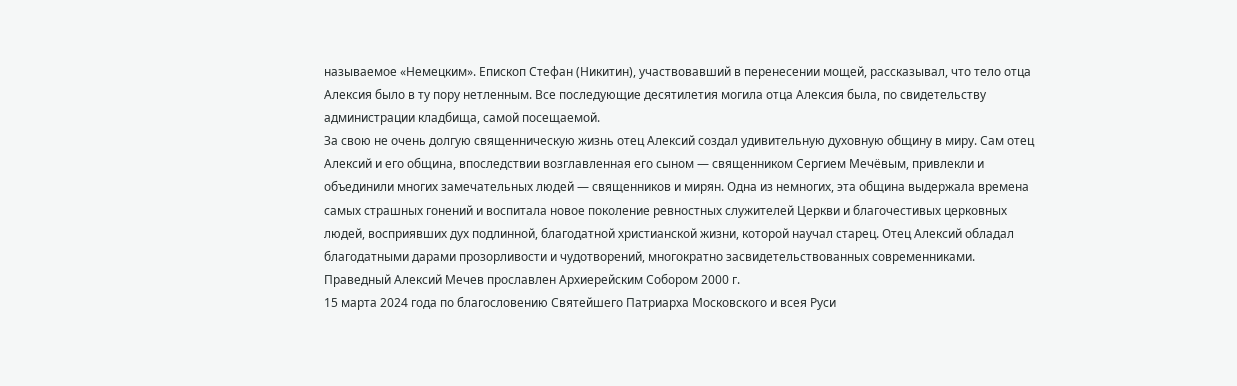называемое «Немецким». Епископ Стефан (Никитин), участвовавший в перенесении мощей, рассказывал, что тело отца Алексия было в ту пору нетленным. Все последующие десятилетия могила отца Алексия была, по свидетельству администрации кладбища, самой посещаемой.
За свою не очень долгую священническую жизнь отец Алексий создал удивительную духовную общину в миру. Сам отец Алексий и его община, впоследствии возглавленная его сыном — священником Сергием Мечёвым, привлекли и объединили многих замечательных людей — священников и мирян. Одна из немногих, эта община выдержала времена самых страшных гонений и воспитала новое поколение ревностных служителей Церкви и благочестивых церковных людей, восприявших дух подлинной, благодатной христианской жизни, которой научал старец. Отец Алексий обладал благодатными дарами прозорливости и чудотворений, многократно засвидетельствованных современниками. Праведный Алексий Мечев прославлен Архиерейским Собором 2000 г.
15 марта 2024 года по благословению Святейшего Патриарха Московского и всея Руси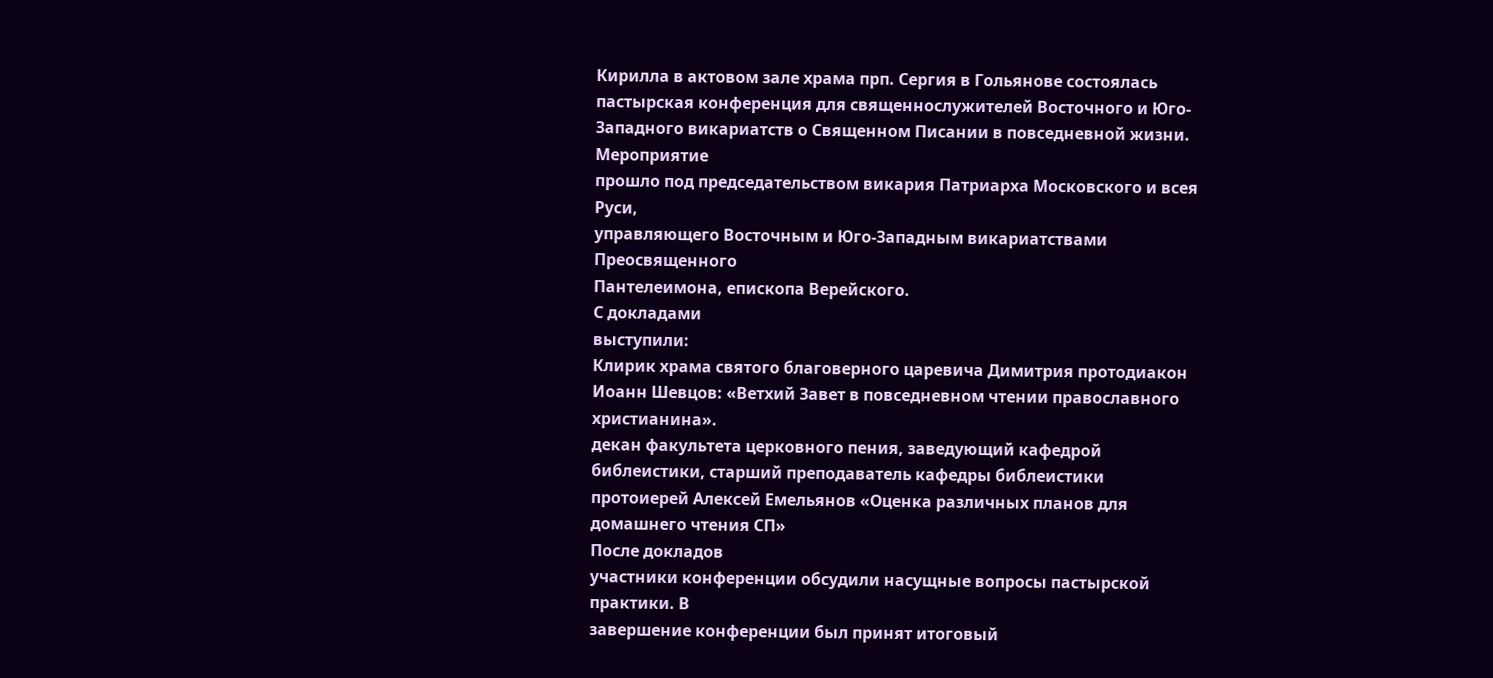Кирилла в актовом зале храма прп. Сергия в Гольянове состоялась пастырская конференция для священнослужителей Восточного и Юго-Западного викариатств о Священном Писании в повседневной жизни.
Мероприятие
прошло под председательством викария Патриарха Московского и всея Руси,
управляющего Восточным и Юго-Западным викариатствами Преосвященного
Пантелеимона, епископа Верейского.
С докладами
выступили:
Клирик храма святого благоверного царевича Димитрия протодиакон Иоанн Шевцов: «Ветхий Завет в повседневном чтении православного христианина».
декан факультета церковного пения, заведующий кафедрой библеистики, старший преподаватель кафедры библеистики протоиерей Алексей Емельянов «Оценка различных планов для домашнего чтения СП»
После докладов
участники конференции обсудили насущные вопросы пастырской практики. В
завершение конференции был принят итоговый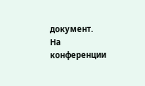документ.
На конференции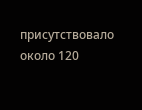присутствовало около 120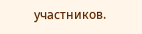участников.